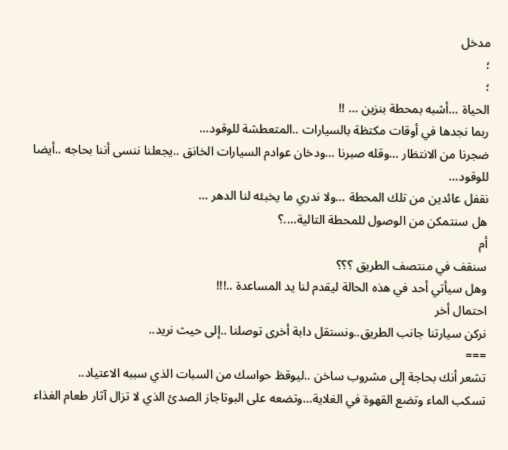مدخل
؛
؛
الحياة …أشبه بمحطة بنزين … !!
ربما نجدها في أوقات مكتظة بالسيارات ..المتعطشة للوقود…
ضجرنا من الانتظار …وقله صبرنا …ودخان عوادم السيارات الخانق ..يجعلنا ننسى أننا بحاجه ..أيضا للوقود…
نقفل عائدين من تلك المحطة …ولا ندري ما يخبئه لنا الدهر …
هل سنتمكن من الوصول للمحطة التالية….؟
أم
سنقف في منتصف الطريق ؟؟؟
وهل سيأتي أحد في هذه الحالة ليقدم لنا يد المساعدة ..!!!
احتمال أخر
نركن سيارتنا جانب الطريق..ونستقل دابة أخرى توصلنا ..إلى حيث نريد..
===
تشعر أنك بحاجة إلى مشروب ساخن ..ليوقظ حواسك من السبات الذي سببه الاعتياد..
تسكب الماء وتضع القهوة في الغلاية…وتضعه على البوتاجاز الصدئ الذي لا تزال آثار طعام الغذاء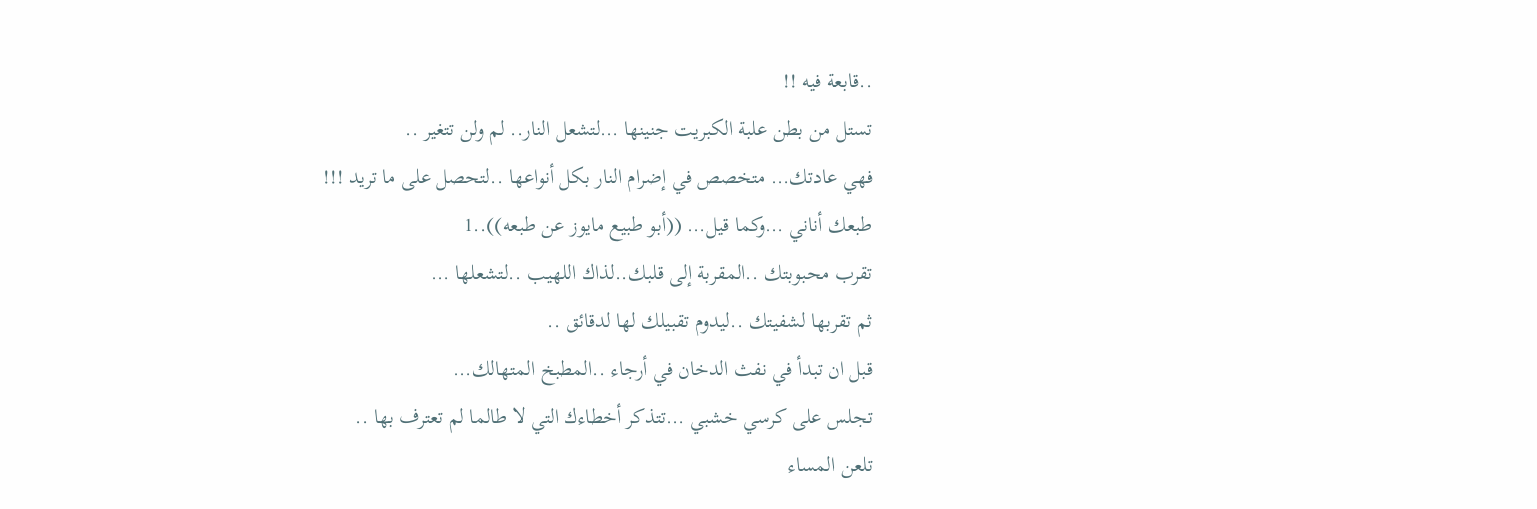..قابعة فيه !!
تستل من بطن علبة الكبريت جنينها …لتشعل النار.. لم ولن تتغير ..
فهي عادتك… متخصص في إضرام النار بكل أنواعها ..لتحصل على ما تريد !!!
طبعك أناني …وكما قيل… ((أبو طبيع مايوز عن طبعه))..1
تقرب محبوبتك ..المقربة إلى قلبك..لذاك اللهيب ..لتشعلها …
ثم تقربها لشفيتك ..ليدوم تقبيلك لها لدقائق ..
قبل ان تبدأ في نفث الدخان في أرجاء ..المطبخ المتهالك…
تجلس على كرسي خشبي …تتذكر أخطاءك التي لا طالما لم تعترف بها ..
تلعن المساء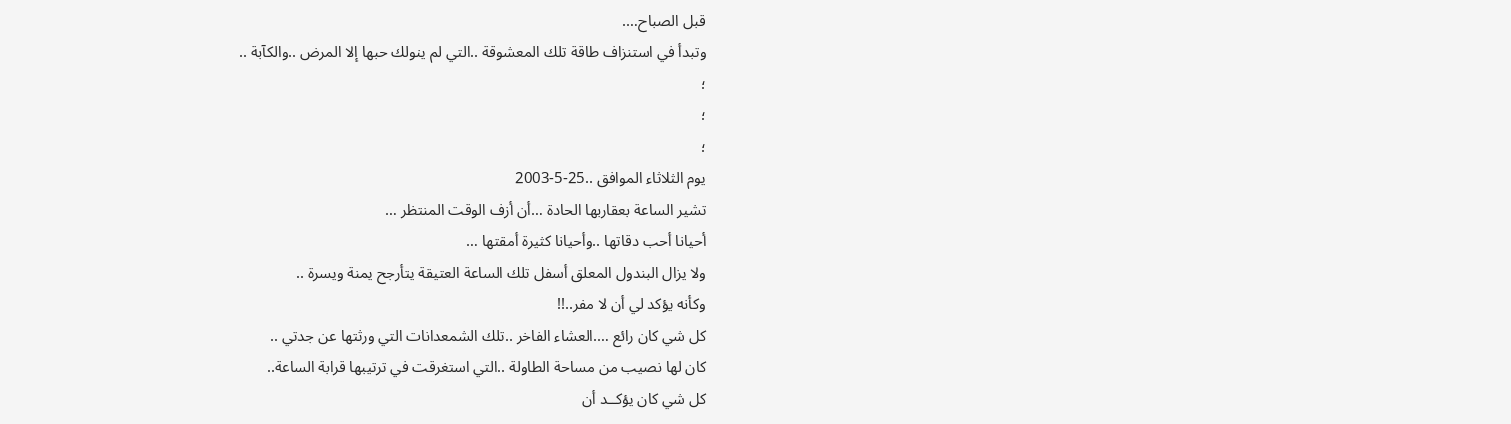قبل الصباح….
وتبدأ في استنزاف طاقة تلك المعشوقة ..التي لم ينولك حبها إلا المرض ..والكآبة ..
؛
؛
؛
يوم الثلاثاء الموافق ..25-5-2003
تشير الساعة بعقاربها الحادة …أن أزف الوقت المنتظر …
أحيانا أحب دقاتها ..وأحيانا كثيرة أمقتها …
ولا يزال البندول المعلق أسفل تلك الساعة العتيقة يتأرجح يمنة ويسرة ..
وكأنه يؤكد لي أن لا مفر..!!
كل شي كان رائع ….العشاء الفاخر ..تلك الشمعدانات التي ورثتها عن جدتي ..
كان لها نصيب من مساحة الطاولة ..التي استغرقت في ترتيبها قرابة الساعة..
كل شي كان يؤكــد أن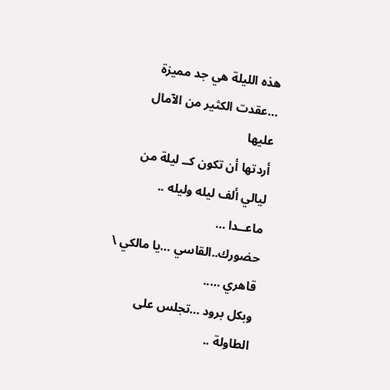هذه الليلة هي جد مميزة …عقدت الكثير من الآمال عليها
أردتها أن تكون كــ ليلة من ليالي ألف ليله وليله ..
ماعــدا …
حضورك..القاسي …يا مالكي \ قاهري …..
وبكل برود …تجلس على الطاولة ..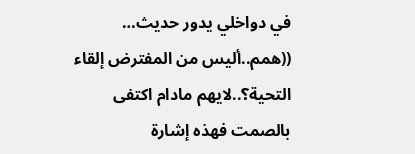في دواخلي يدور حديث…
((همم..أليس من المفترض إلقاء التحية؟..لايهم مادام اكتفى بالصمت فهذه إشارة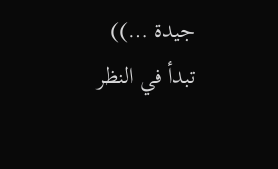جيدة …))
تبدأ في النظر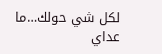لكل شي حولك…ما عداي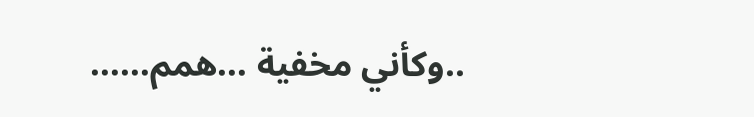..وكأني مخفية …همم……